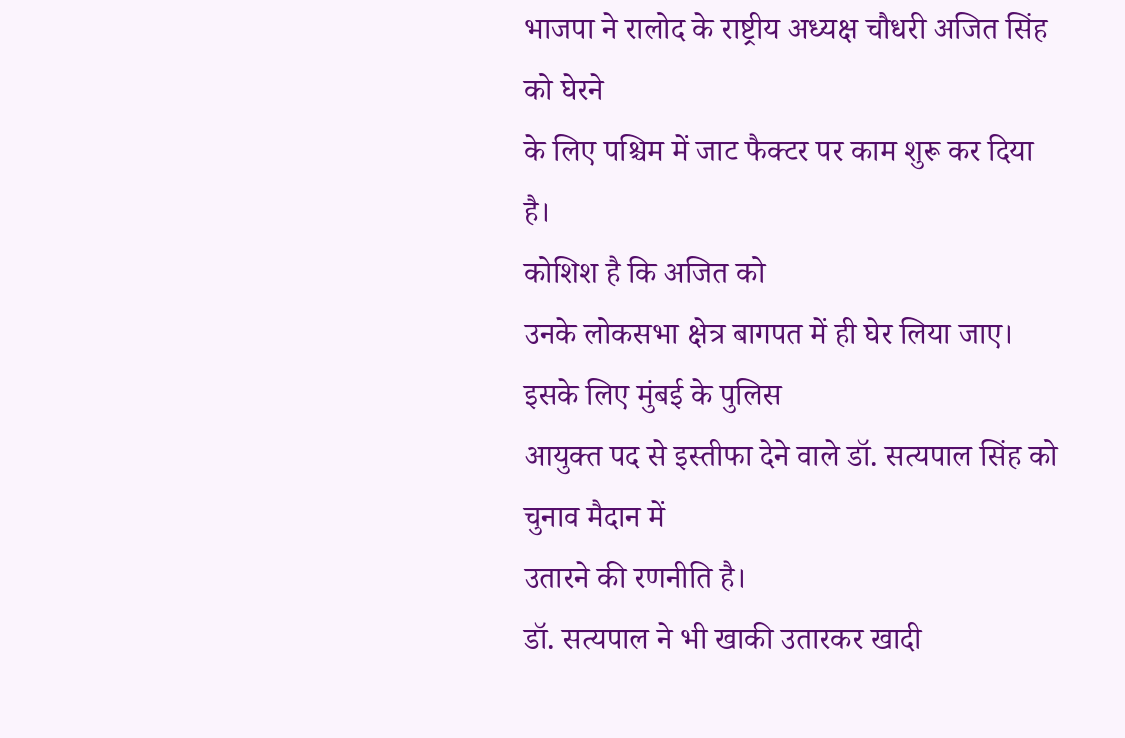भाजपा ने रालोद के राष्ट्रीय अध्यक्ष चौधरी अजित सिंह को घेरने
के लिए पश्चिम में जाट फैक्टर पर काम शुरू कर दिया है।
कोशिश है कि अजित को
उनके लोकसभा क्षेत्र बागपत में ही घेर लिया जाए। इसके लिए मुंबई के पुलिस
आयुक्त पद से इस्तीफा देने वाले डॉ. सत्यपाल सिंह को चुनाव मैदान में
उतारने की रणनीति है।
डॉ. सत्यपाल ने भी खाकी उतारकर खादी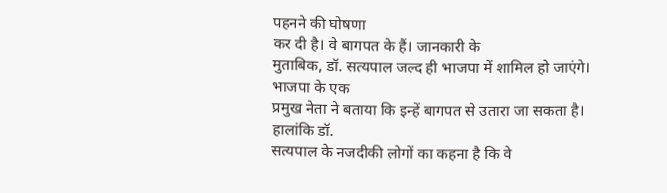पहनने की घोषणा
कर दी है। वे बागपत के हैं। जानकारी के
मुताबिक, डॉ. सत्यपाल जल्द ही भाजपा में शामिल हो जाएंगे।
भाजपा के एक
प्रमुख नेता ने बताया कि इन्हें बागपत से उतारा जा सकता है। हालांकि डॉ.
सत्यपाल के नजदीकी लोगों का कहना है कि वे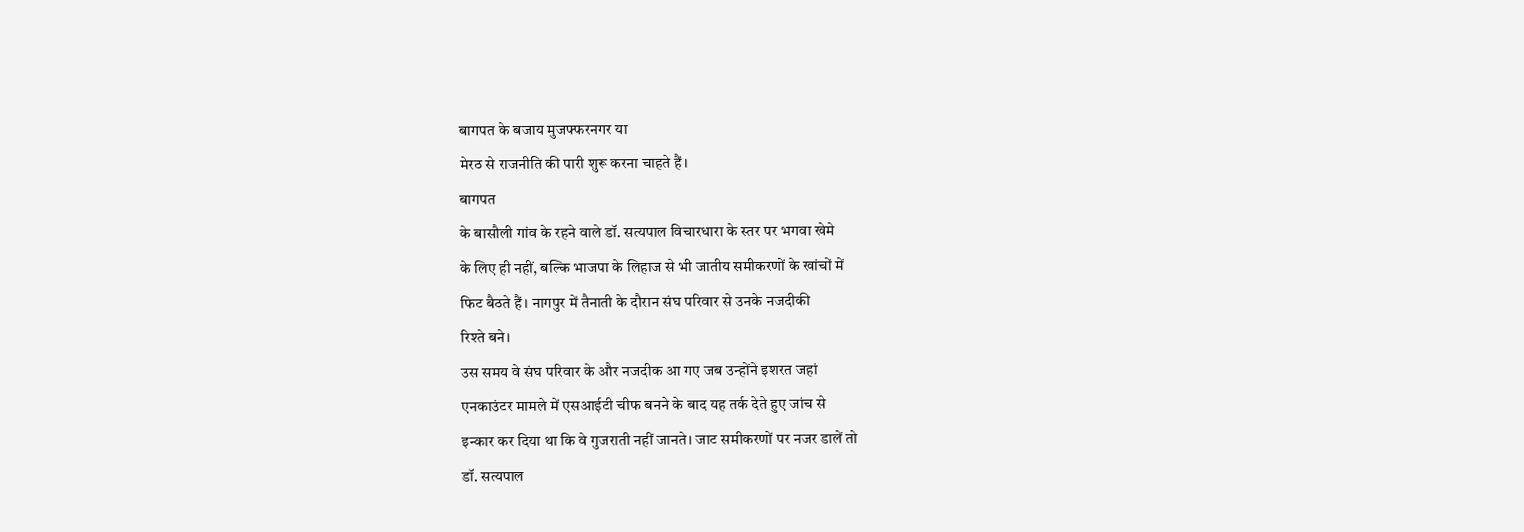बागपत के बजाय मुजफ्फरनगर या
मेरठ से राजनीति की पारी शुरू करना चाहते हैं।
बागपत
के बासौली गांव के रहने वाले डॉ. सत्यपाल विचारधारा के स्तर पर भगवा खेमे
के लिए ही नहीं, बल्कि भाजपा के लिहाज से भी जातीय समीकरणों के खांचों में
फिट बैठते हैं। नागपुर में तैनाती के दौरान संघ परिवार से उनके नजदीकी
रिश्ते बने।
उस समय वे संघ परिवार के और नजदीक आ गए जब उन्होंने इशरत जहां
एनकाउंटर मामले में एसआईटी चीफ बनने के बाद यह तर्क देते हुए जांच से
इन्कार कर दिया था कि वे गुजराती नहीं जानते। जाट समीकरणों पर नजर डालें तो
डॉ. सत्यपाल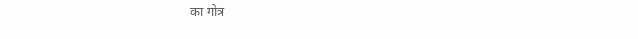का गोत्र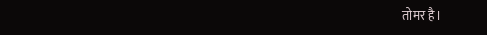तोमर है।